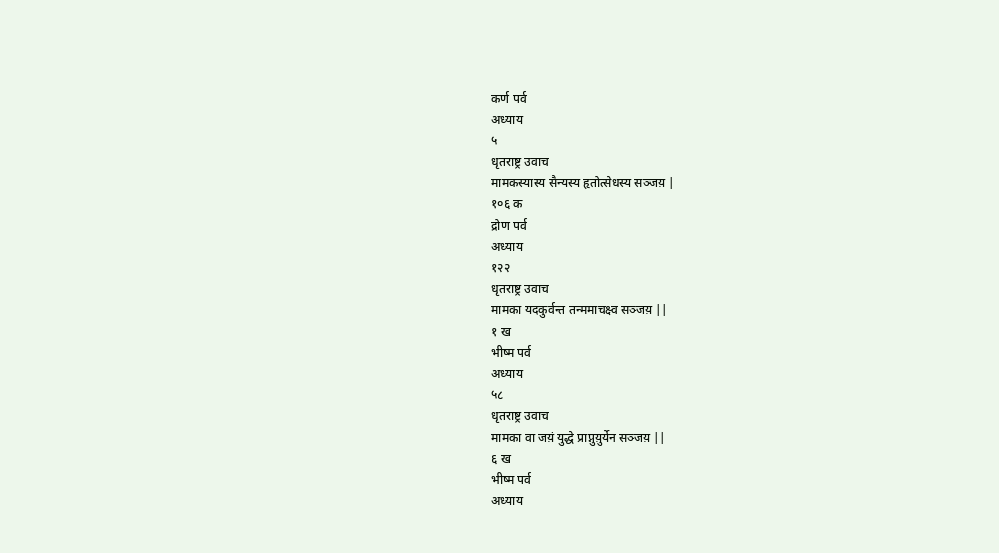कर्ण पर्व
अध्याय
५
धृतराष्ट्र उवाच
मामकस्यास्य सैन्यस्य हृतोत्सेधस्य सञ्जय़ |
१०६ क
द्रोण पर्व
अध्याय
१२२
धृतराष्ट्र उवाच
मामका यदकुर्वन्त तन्ममाचक्ष्व सञ्जय़ ||
१ ख
भीष्म पर्व
अध्याय
५८
धृतराष्ट्र उवाच
मामका वा जय़ं युद्धे प्राप्नुय़ुर्येन सञ्जय़ ||
६ ख
भीष्म पर्व
अध्याय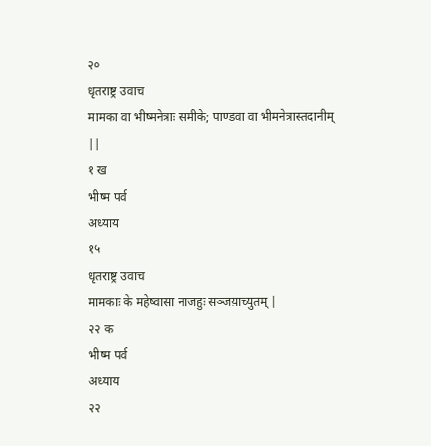२०
धृतराष्ट्र उवाच
मामका वा भीष्मनेत्राः समीके; पाण्डवा वा भीमनेत्रास्तदानीम् ||
१ ख
भीष्म पर्व
अध्याय
१५
धृतराष्ट्र उवाच
मामकाः के महेष्वासा नाजहुः सञ्जय़ाच्युतम् |
२२ क
भीष्म पर्व
अध्याय
२२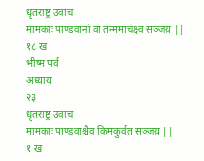धृतराष्ट्र उवाच
मामकाः पाण्डवानां वा तन्ममाचक्ष्व सञ्जय़ ||
१८ ख
भीष्म पर्व
अध्याय
२३
धृतराष्ट्र उवाच
मामकाः पाण्डवाश्चैव किमकुर्वत सञ्जय़ ||
१ ख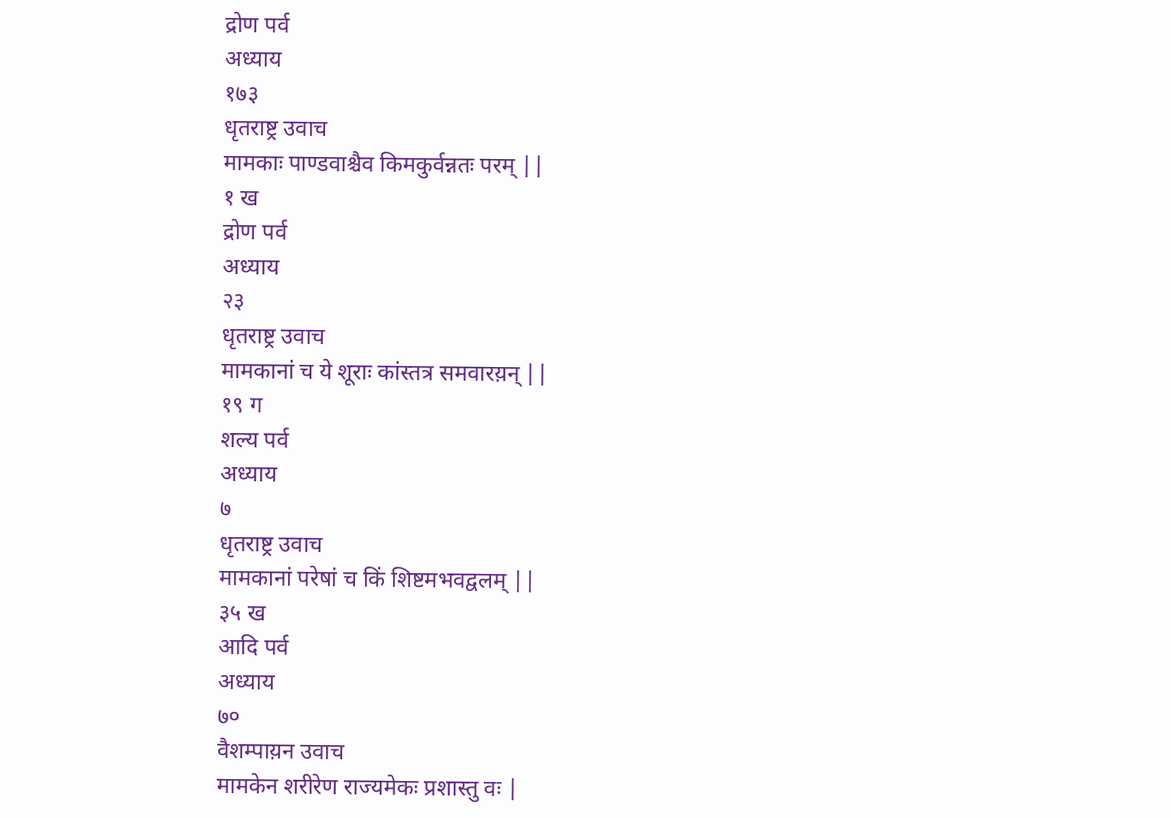द्रोण पर्व
अध्याय
१७३
धृतराष्ट्र उवाच
मामकाः पाण्डवाश्चैव किमकुर्वन्नतः परम् ||
१ ख
द्रोण पर्व
अध्याय
२३
धृतराष्ट्र उवाच
मामकानां च ये शूराः कांस्तत्र समवारय़न् ||
१९ ग
शल्य पर्व
अध्याय
७
धृतराष्ट्र उवाच
मामकानां परेषां च किं शिष्टमभवद्वलम् ||
३५ ख
आदि पर्व
अध्याय
७०
वैशम्पाय़न उवाच
मामकेन शरीरेण राज्यमेकः प्रशास्तु वः |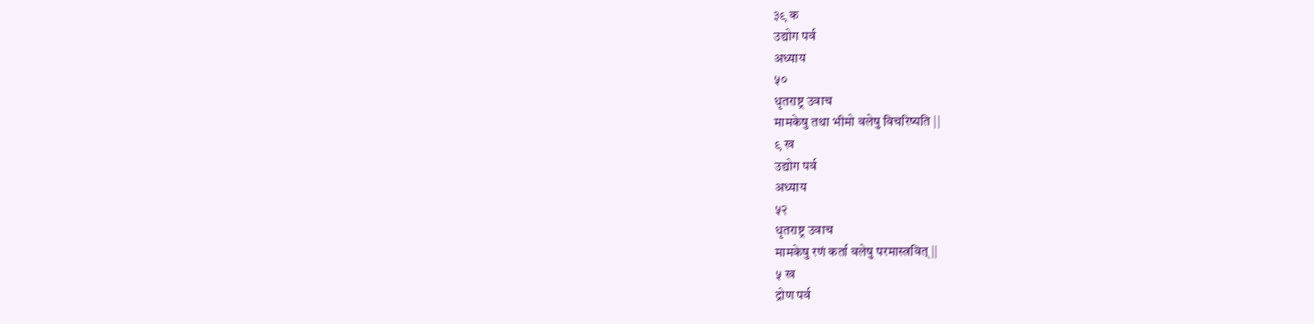३९ क
उद्योग पर्व
अध्याय
५०
धृतराष्ट्र उवाच
मामकेषु तथा भीमो वलेषु विचरिष्यति ||
९ ख
उद्योग पर्व
अध्याय
५२
धृतराष्ट्र उवाच
मामकेषु रणं कर्ता वलेषु परमास्त्रवित् ||
५ ख
द्रोण पर्व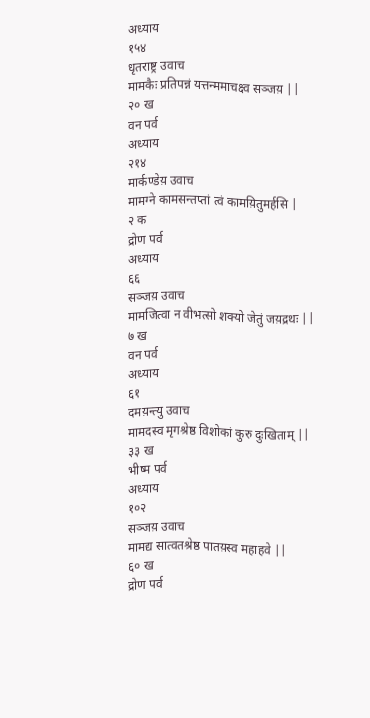अध्याय
१५४
धृतराष्ट्र उवाच
मामकैः प्रतिपन्नं यत्तन्ममाचक्ष्व सञ्जय़ ||
२० ख
वन पर्व
अध्याय
२१४
मार्कण्डेय़ उवाच
मामग्ने कामसन्तप्तां त्वं कामय़ितुमर्हसि |
२ क
द्रोण पर्व
अध्याय
६६
सञ्जय़ उवाच
मामजित्वा न वीभत्सो शक्यो जेतुं जय़द्रथः ||
७ ख
वन पर्व
अध्याय
६१
दमय़न्त्यु उवाच
मामदस्व मृगश्रेष्ठ विशोकां कुरु दुःखिताम् ||
३३ ख
भीष्म पर्व
अध्याय
१०२
सञ्जय़ उवाच
मामद्य सात्वतश्रेष्ठ पातय़स्व महाहवे ||
६० ख
द्रोण पर्व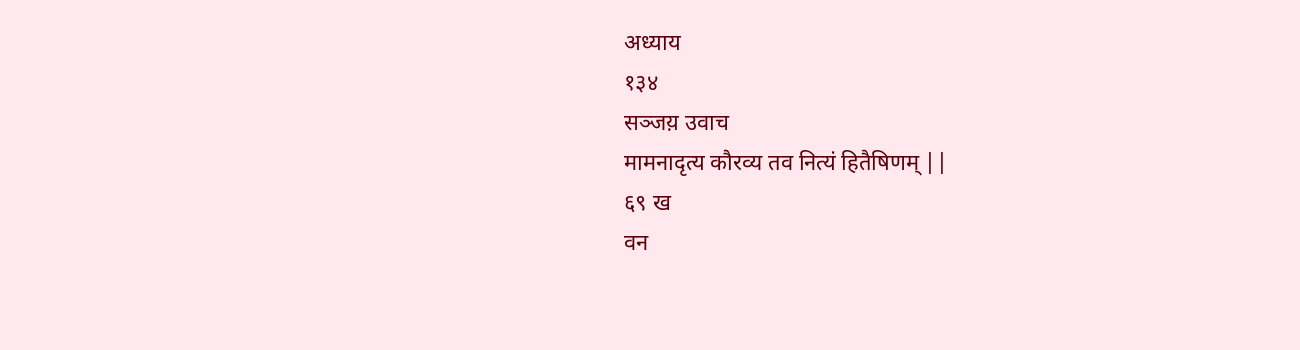अध्याय
१३४
सञ्जय़ उवाच
मामनादृत्य कौरव्य तव नित्यं हितैषिणम् ||
६९ ख
वन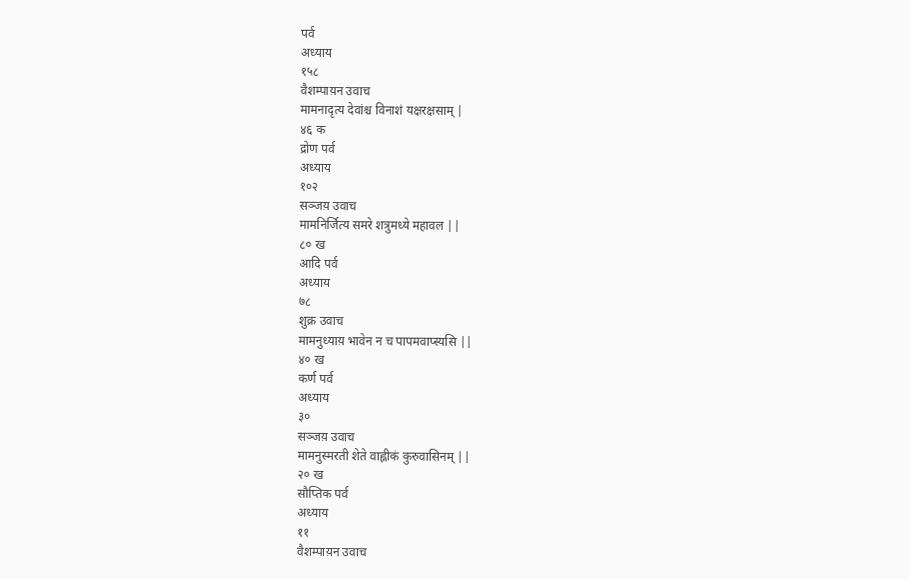पर्व
अध्याय
१५८
वैशम्पाय़न उवाच
मामनादृत्य देवांश्च विनाशं यक्षरक्षसाम् |
४६ क
द्रोण पर्व
अध्याय
१०२
सञ्जय़ उवाच
मामनिर्जित्य समरे शत्रुमध्ये महावल ||
८० ख
आदि पर्व
अध्याय
७८
शुक्र उवाच
मामनुध्याय़ भावेन न च पापमवाप्स्यसि ||
४० ख
कर्ण पर्व
अध्याय
३०
सञ्जय़ उवाच
मामनुस्मरती शेते वाह्लीकं कुरुवासिनम् ||
२० ख
सौप्तिक पर्व
अध्याय
११
वैशम्पाय़न उवाच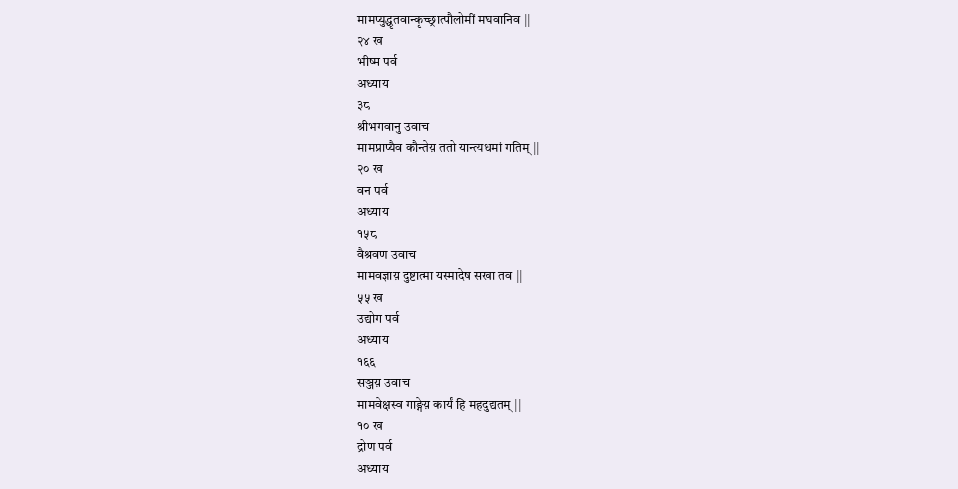मामप्युद्धृतवान्कृच्छ्रात्पौलोमीं मघवानिव ||
२४ ख
भीष्म पर्व
अध्याय
३८
श्रीभगवानु उवाच
मामप्राप्यैव कौन्तेय़ ततो यान्त्यधमां गतिम् ||
२० ख
वन पर्व
अध्याय
१५८
वैश्रवण उवाच
मामवज्ञाय़ दुष्टात्मा यस्मादेष सखा तव ||
५५ ख
उद्योग पर्व
अध्याय
१६६
सञ्जय़ उवाच
मामवेक्षस्व गाङ्गेय़ कार्यं हि महदुद्यतम् ||
१० ख
द्रोण पर्व
अध्याय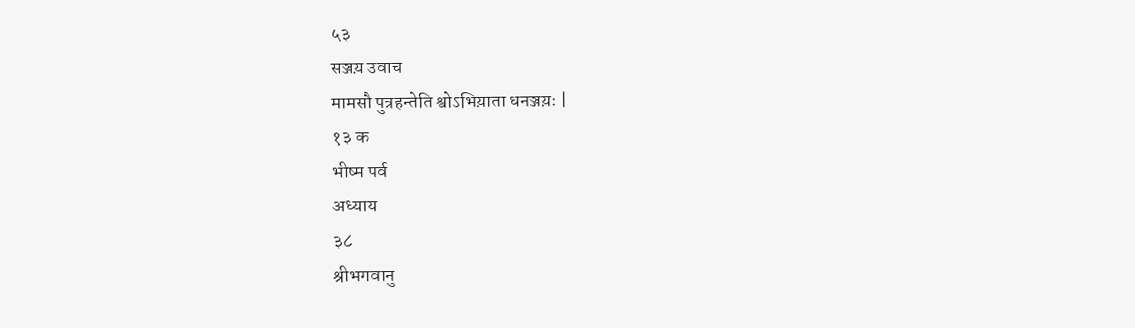५३
सञ्जय़ उवाच
मामसौ पुत्रहन्तेति श्वोऽभिय़ाता धनञ्जय़ः |
१३ क
भीष्म पर्व
अध्याय
३८
श्रीभगवानु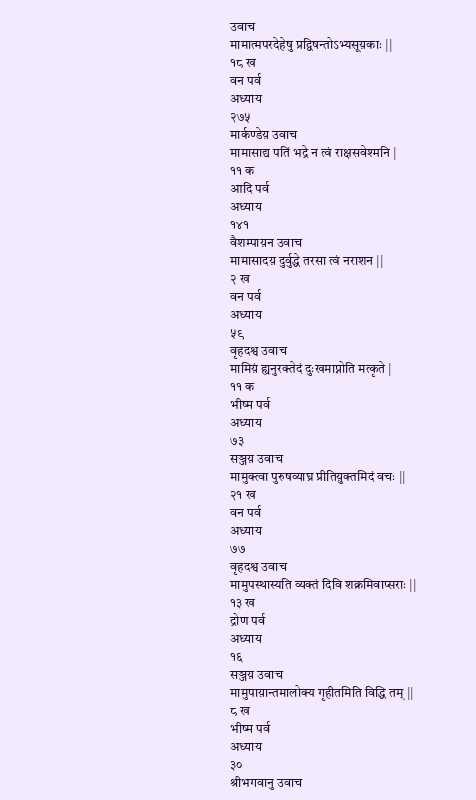उवाच
मामात्मपरदेहेषु प्रद्विषन्तोऽभ्यसूय़काः ||
१८ ख
वन पर्व
अध्याय
२७५
मार्कण्डेय़ उवाच
मामासाद्य पतिं भद्रे न त्वं राक्षसवेश्मनि |
११ क
आदि पर्व
अध्याय
१४१
वैशम्पाय़न उवाच
मामासादय़ दुर्वुद्धे तरसा त्वं नराशन ||
२ ख
वन पर्व
अध्याय
५९
वृहदश्व उवाच
मामिय़ं ह्यनुरक्तेदं दुःखमाप्नोति मत्कृते |
११ क
भीष्म पर्व
अध्याय
७३
सञ्जय़ उवाच
मामुक्त्वा पुरुषव्याघ्र प्रीतिय़ुक्तमिदं वचः ||
२१ ख
वन पर्व
अध्याय
७७
वृहदश्व उवाच
मामुपस्थास्यति व्यक्तं दिवि शक्रमिवाप्सराः ||
१३ ख
द्रोण पर्व
अध्याय
१६
सञ्जय़ उवाच
मामुपाय़ान्तमालोक्य गृहीतमिति विद्धि तम् ||
८ ख
भीष्म पर्व
अध्याय
३०
श्रीभगवानु उवाच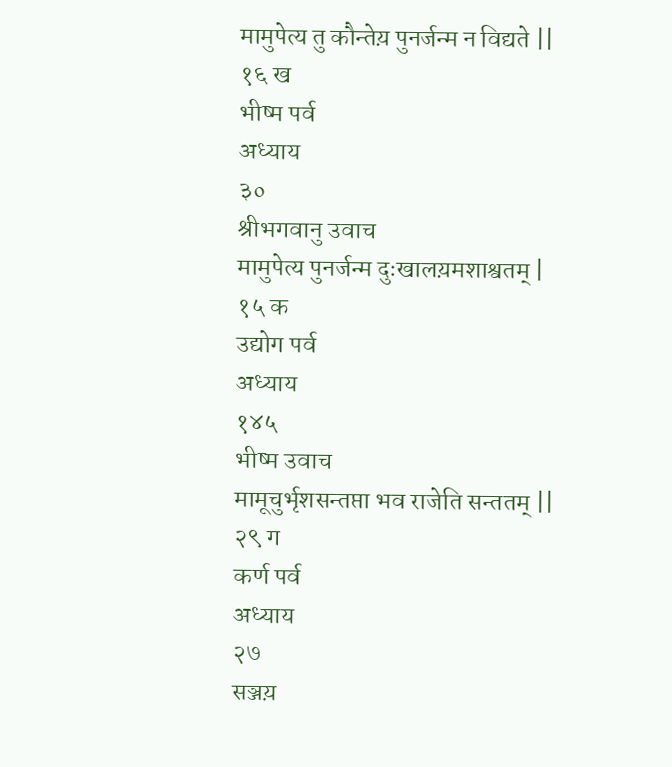मामुपेत्य तु कौन्तेय़ पुनर्जन्म न विद्यते ||
१६ ख
भीष्म पर्व
अध्याय
३०
श्रीभगवानु उवाच
मामुपेत्य पुनर्जन्म दुःखालय़मशाश्वतम् |
१५ क
उद्योग पर्व
अध्याय
१४५
भीष्म उवाच
मामूचुर्भृशसन्तप्ता भव राजेति सन्ततम् ||
२९ ग
कर्ण पर्व
अध्याय
२७
सञ्जय़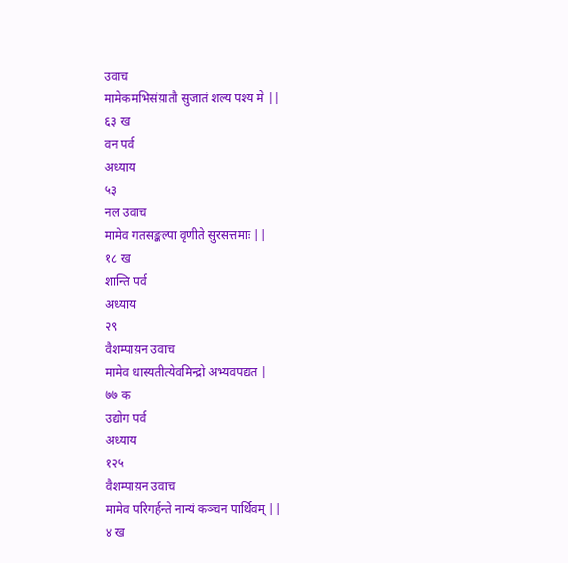उवाच
मामेकमभिसंय़ातौ सुजातं शल्य पश्य मे ||
६३ ख
वन पर्व
अध्याय
५३
नल उवाच
मामेव गतसङ्कल्पा वृणीते सुरसत्तमाः ||
१८ ख
शान्ति पर्व
अध्याय
२९
वैशम्पाय़न उवाच
मामेव धास्यतीत्येवमिन्द्रो अभ्यवपद्यत |
७७ क
उद्योग पर्व
अध्याय
१२५
वैशम्पाय़न उवाच
मामेव परिगर्हन्ते नान्यं कञ्चन पार्थिवम् ||
४ ख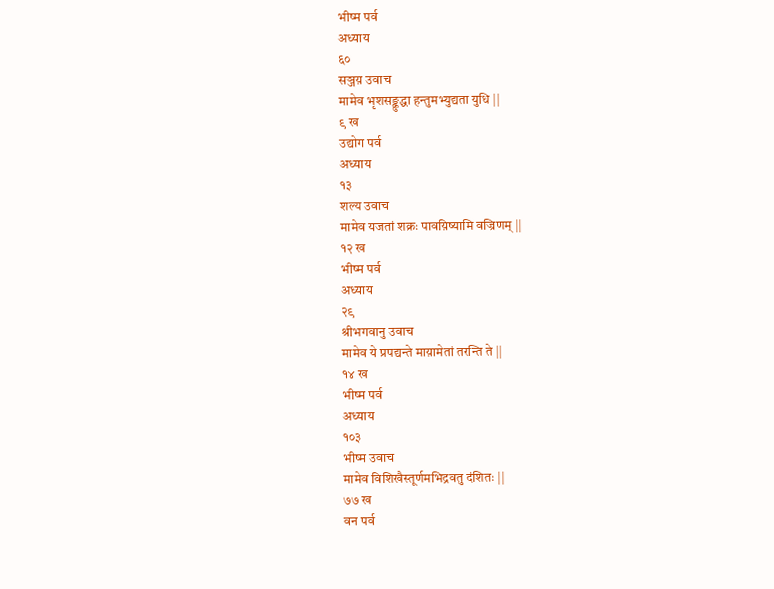भीष्म पर्व
अध्याय
६०
सञ्जय़ उवाच
मामेव भृशसङ्क्रुद्धा हन्तुमभ्युद्यता युधि ||
९ ख
उद्योग पर्व
अध्याय
१३
शल्य उवाच
मामेव यजतां शक्रः पावय़िष्यामि वज्रिणम् ||
१२ ख
भीष्म पर्व
अध्याय
२९
श्रीभगवानु उवाच
मामेव ये प्रपद्यन्ते माय़ामेतां तरन्ति ते ||
१४ ख
भीष्म पर्व
अध्याय
१०३
भीष्म उवाच
मामेव विशिखैस्तूर्णमभिद्रवतु दंशितः ||
७७ ख
वन पर्व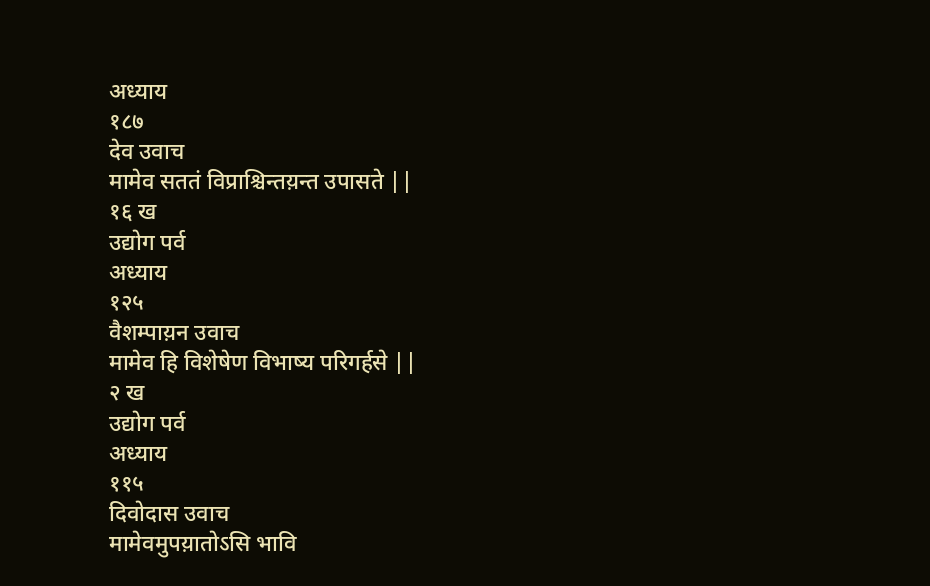अध्याय
१८७
देव उवाच
मामेव सततं विप्राश्चिन्तय़न्त उपासते ||
१६ ख
उद्योग पर्व
अध्याय
१२५
वैशम्पाय़न उवाच
मामेव हि विशेषेण विभाष्य परिगर्हसे ||
२ ख
उद्योग पर्व
अध्याय
११५
दिवोदास उवाच
मामेवमुपय़ातोऽसि भावि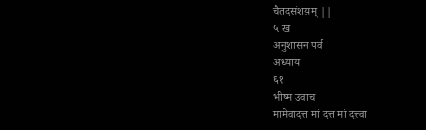चैतदसंशय़म् ||
५ ख
अनुशासन पर्व
अध्याय
६१
भीष्म उवाच
मामेवादत्त मां दत्त मां दत्त्वा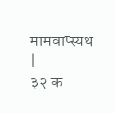मामवाप्स्यथ |
३२ क